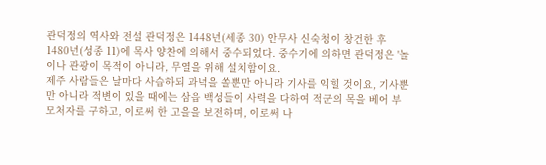관덕정의 역사와 전설 관덕정은 1448년(세종 30) 안무사 신숙청이 창건한 후 1480년(성종 11)에 목사 양찬에 의해서 중수되었다. 중수기에 의하면 관덕정은 '놀이나 관광이 목적이 아니라, 무열을 위해 설치함이요.
제주 사람들은 날마다 사습하되 과녁을 쏠뿐만 아니라 기사를 익힐 것이요, 기사뿐만 아니라 적변이 있을 때에는 삼읍 백성들이 사력을 다하여 적군의 목을 베어 부모처자를 구하고, 이로써 한 고을을 보전하며, 이로써 나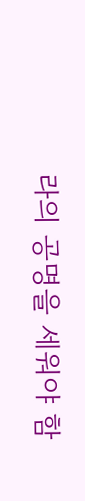라의 공명을 세워야 함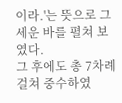이라.'는 뜻으로 그 세운 바를 펼쳐 보였다.
그 후에도 총 7차례 걸쳐 중수하였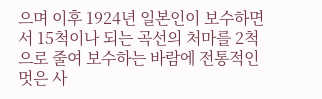으며 이후 1924년 일본인이 보수하면서 15척이나 되는 곡선의 처마를 2척으로 줄여 보수하는 바람에 전통적인 멋은 사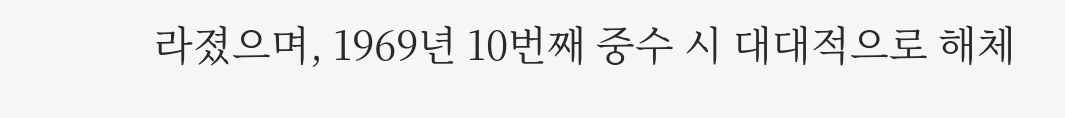라졌으며, 1969년 10번째 중수 시 대대적으로 해체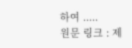하여 .....
원문 링크 : 제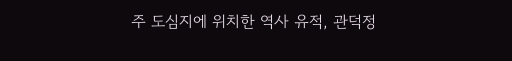주 도심지에 위치한 역사 유적, 관덕정